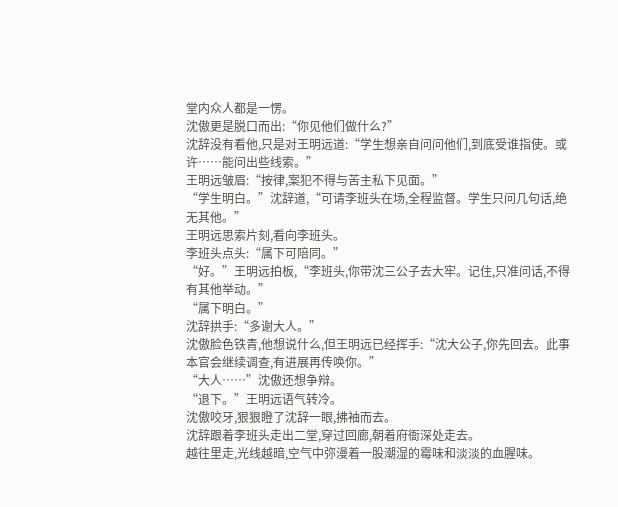堂内众人都是一愣。
沈傲更是脱口而出:“你见他们做什么?”
沈辞没有看他,只是对王明远道:“学生想亲自问问他们,到底受谁指使。或许……能问出些线索。”
王明远皱眉:“按律,案犯不得与苦主私下见面。”
“学生明白。”沈辞道,“可请李班头在场,全程监督。学生只问几句话,绝无其他。”
王明远思索片刻,看向李班头。
李班头点头:“属下可陪同。”
“好。”王明远拍板,“李班头,你带沈三公子去大牢。记住,只准问话,不得有其他举动。”
“属下明白。”
沈辞拱手:“多谢大人。”
沈傲脸色铁青,他想说什么,但王明远已经挥手:“沈大公子,你先回去。此事本官会继续调查,有进展再传唤你。”
“大人……”沈傲还想争辩。
“退下。”王明远语气转冷。
沈傲咬牙,狠狠瞪了沈辞一眼,拂袖而去。
沈辞跟着李班头走出二堂,穿过回廊,朝着府衙深处走去。
越往里走,光线越暗,空气中弥漫着一股潮湿的霉味和淡淡的血腥味。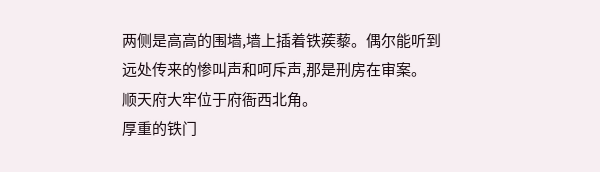两侧是高高的围墙,墙上插着铁蒺藜。偶尔能听到远处传来的惨叫声和呵斥声,那是刑房在审案。
顺天府大牢位于府衙西北角。
厚重的铁门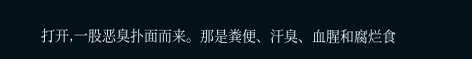打开,一股恶臭扑面而来。那是粪便、汗臭、血腥和腐烂食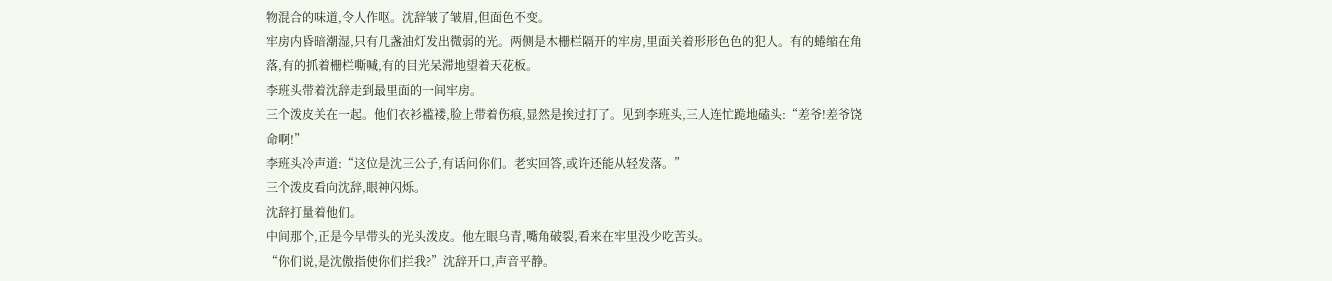物混合的味道,令人作呕。沈辞皱了皱眉,但面色不变。
牢房内昏暗潮湿,只有几盏油灯发出微弱的光。两侧是木栅栏隔开的牢房,里面关着形形色色的犯人。有的蜷缩在角落,有的抓着栅栏嘶喊,有的目光呆滞地望着天花板。
李班头带着沈辞走到最里面的一间牢房。
三个泼皮关在一起。他们衣衫褴褛,脸上带着伤痕,显然是挨过打了。见到李班头,三人连忙跪地磕头:“差爷!差爷饶命啊!”
李班头冷声道:“这位是沈三公子,有话问你们。老实回答,或许还能从轻发落。”
三个泼皮看向沈辞,眼神闪烁。
沈辞打量着他们。
中间那个,正是今早带头的光头泼皮。他左眼乌青,嘴角破裂,看来在牢里没少吃苦头。
“你们说,是沈傲指使你们拦我?”沈辞开口,声音平静。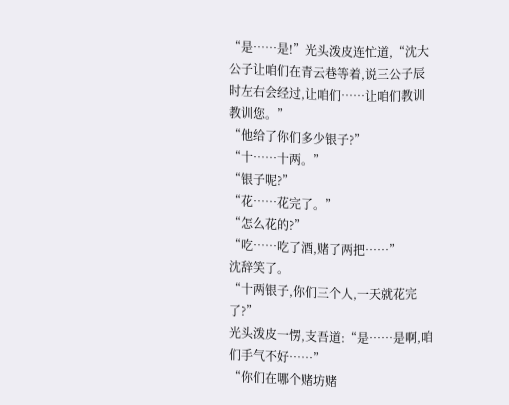“是……是!”光头泼皮连忙道,“沈大公子让咱们在青云巷等着,说三公子辰时左右会经过,让咱们……让咱们教训教训您。”
“他给了你们多少银子?”
“十……十两。”
“银子呢?”
“花……花完了。”
“怎么花的?”
“吃……吃了酒,赌了两把……”
沈辞笑了。
“十两银子,你们三个人,一天就花完了?”
光头泼皮一愣,支吾道:“是……是啊,咱们手气不好……”
“你们在哪个赌坊赌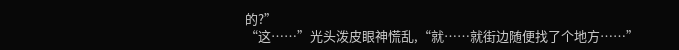的?”
“这……”光头泼皮眼神慌乱,“就……就街边随便找了个地方……”